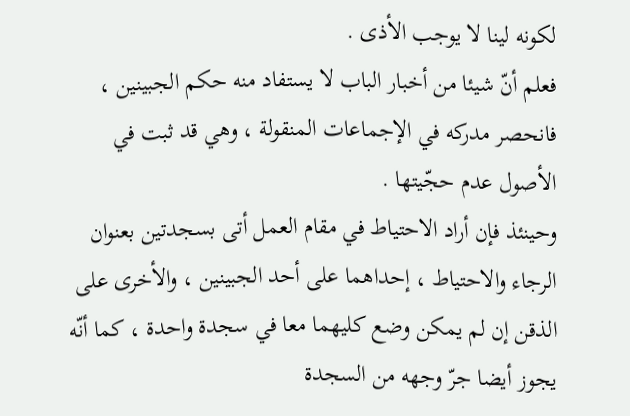لكونه لينا لا يوجب الأذى .
فعلم أنّ شيئا من أخبار الباب لا يستفاد منه حكم الجبينين ، فانحصر مدركه في الإجماعات المنقولة ، وهي قد ثبت في الأصول عدم حجّيتها .
وحينئذ فإن أراد الاحتياط في مقام العمل أتى بسجدتين بعنوان الرجاء والاحتياط ، إحداهما على أحد الجبينين ، والأخرى على الذقن إن لم يمكن وضع كليهما معا في سجدة واحدة ، كما أنّه يجوز أيضا جرّ وجهه من السجدة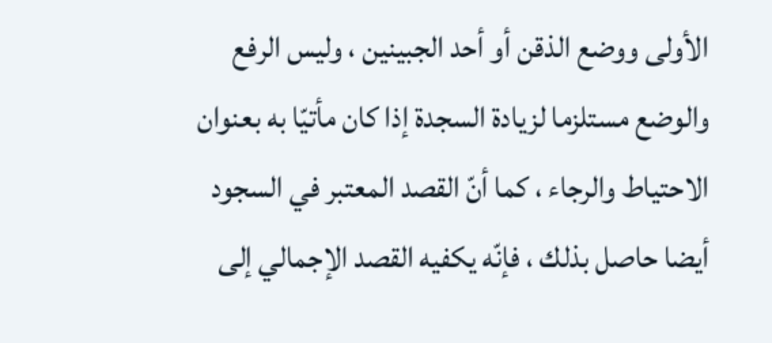الأولى ووضع الذقن أو أحد الجبينين ، وليس الرفع والوضع مستلزما لزيادة السجدة إذا كان مأتيّا به بعنوان الاحتياط والرجاء ، كما أنّ القصد المعتبر في السجود أيضا حاصل بذلك ، فإنّه يكفيه القصد الإجمالي إلى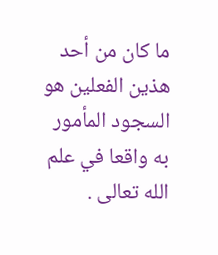ما كان من أحد هذين الفعلين هو السجود المأمور به واقعا في علم الله تعالى .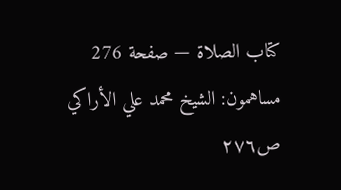كتاب الصلاة — صفحة 276
مساهمون: الشيخ محمد علي الأراكي
ص٢٧٦